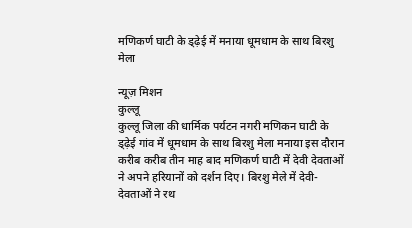मणिकर्ण घाटी के ड्ढ़ेई में मनाया धूमधाम के साथ बिरशु मेला

न्यूज़ मिशन
कुल्लू
कुल्लू जिला की धार्मिक पर्यटन नगरी मणिकन घाटी के ड्ढ़ेई गांव में धूमधाम के साथ बिरशु मेला मनाया इस दौरान करीब करीब तीन माह बाद मणिकर्ण घाटी में देवी देवताओं ने अपने हरियानों को दर्शन दिए। बिरशु मेले में देवी-देवताओं ने रथ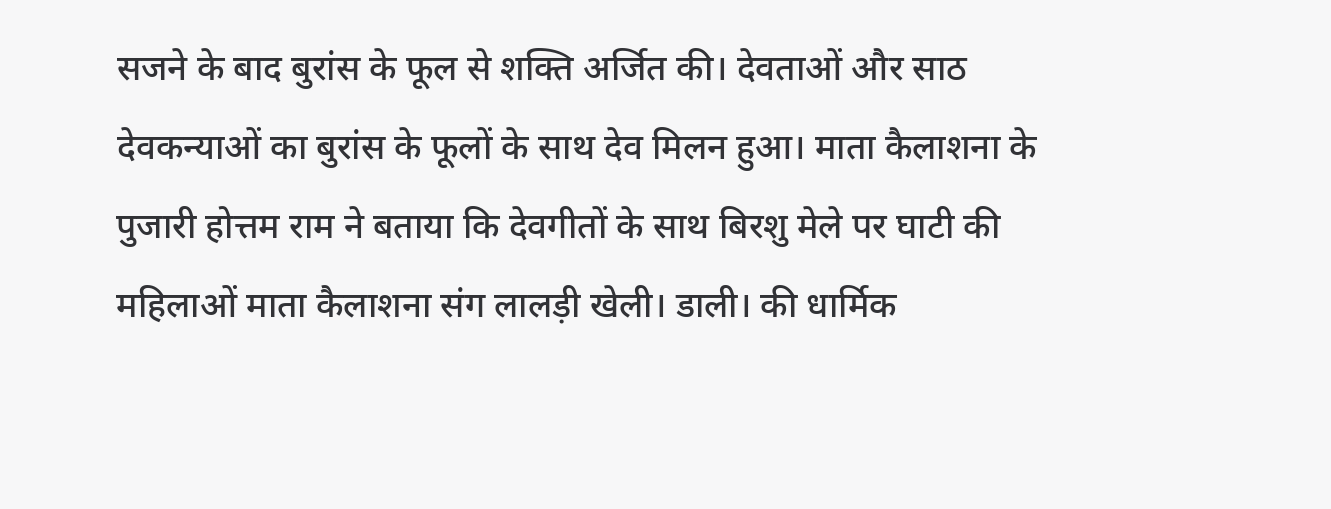सजने के बाद बुरांस के फूल से शक्ति अर्जित की। देवताओं और साठ देवकन्याओं का बुरांस के फूलों के साथ देव मिलन हुआ। माता कैलाशना के पुजारी होत्तम राम ने बताया कि देवगीतों के साथ बिरशु मेले पर घाटी की महिलाओं माता कैलाशना संग लालड़ी खेली। डाली। की धार्मिक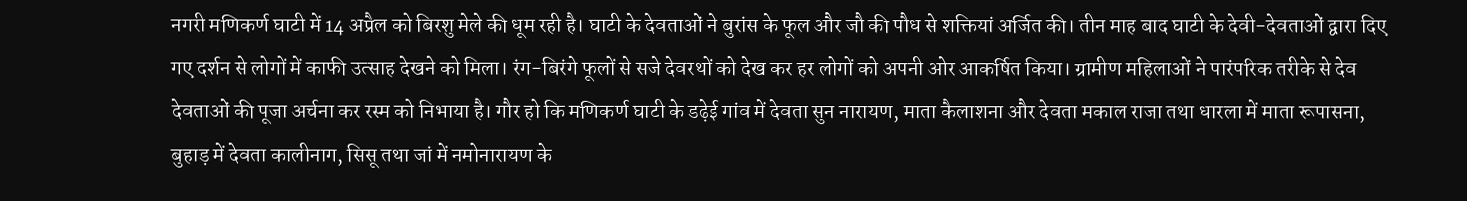नगरी मणिकर्ण घाटी में 14 अप्रैल को बिरशु मेले की धूम रही है। घाटी के देवताओं ने बुरांस के फूल और जौ की पौध से शक्तियां अर्जित की। तीन माह बाद घाटी के देवी-देवताओं द्वारा दिए गए दर्शन से लोगों में काफी उत्साह देखने को मिला। रंग-बिरंगे फूलों से सजे देवरथों को देख कर हर लोगों को अपनी ओर आकर्षित किया। ग्रामीण महिलाओं ने पारंपरिक तरीके से देव देवताओं की पूजा अर्चना कर रस्म को निभाया है। गौर हो कि मणिकर्ण घाटी के डढ़ेई गांव में देवता सुन नारायण, माता कैलाशना और देवता मकाल राजा तथा धारला में माता रूपासना, बुहाड़ में देवता कालीनाग, सिसू तथा जां में नमोनारायण के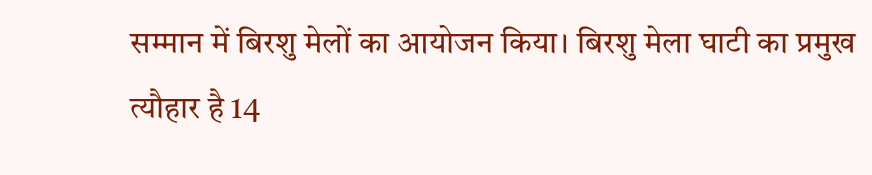सम्मान में बिरशु मेलों का आयोजन किया। बिरशु मेला घाटी का प्रमुख त्यौहार है 14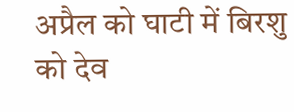अप्रैल को घाटी में बिरशु को देव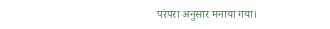परंपरा अनुसार मनाया गया।